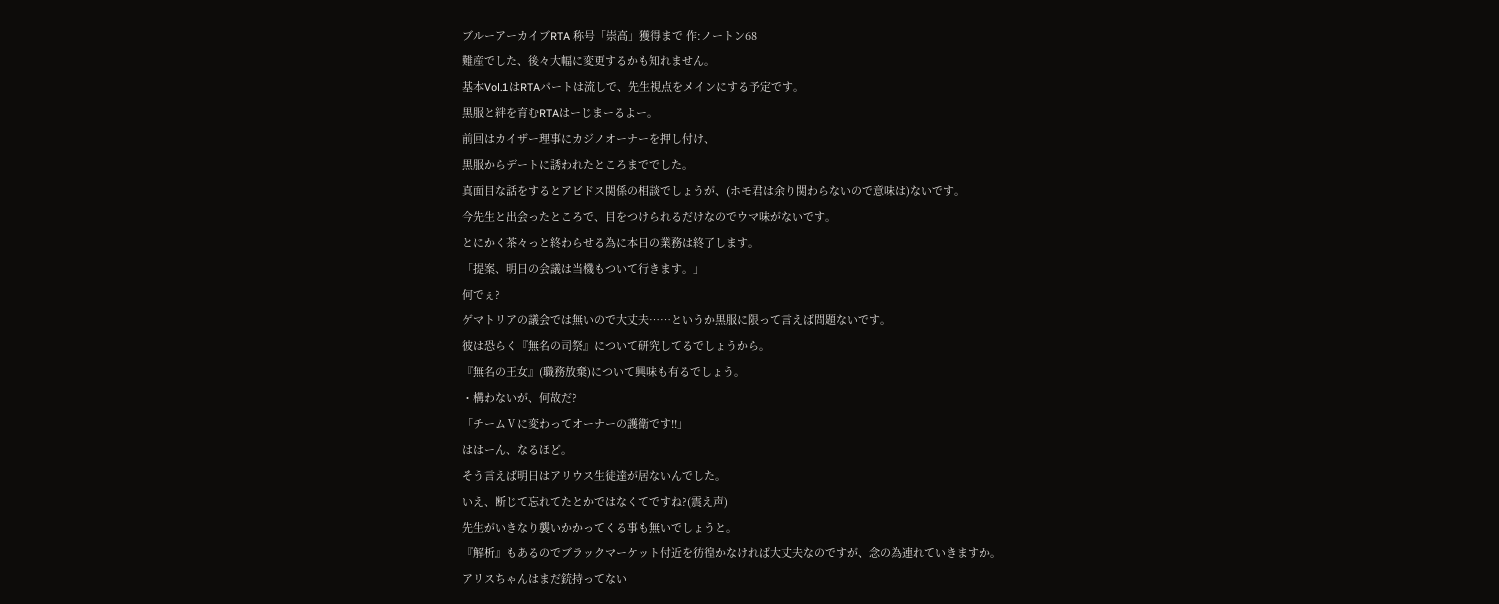ブルーアーカイブRTA 称号「崇高」獲得まで 作:ノートン68
難産でした、後々大幅に変更するかも知れません。
基本Vol.1はRTAパートは流しで、先生視点をメインにする予定です。
黒服と絆を育むRTAはーじまーるよー。
前回はカイザー理事にカジノオーナーを押し付け、
黒服からデートに誘われたところまででした。
真面目な話をするとアビドス関係の相談でしょうが、(ホモ君は余り関わらないので意味は)ないです。
今先生と出会ったところで、目をつけられるだけなのでウマ味がないです。
とにかく茶々っと終わらせる為に本日の業務は終了します。
「提案、明日の会議は当機もついて行きます。」
何でぇ?
ゲマトリアの議会では無いので大丈夫……というか黒服に限って言えば問題ないです。
彼は恐らく『無名の司祭』について研究してるでしょうから。
『無名の王女』(職務放棄)について興味も有るでしょう。
・構わないが、何故だ?
「チームⅤに変わってオーナーの護衛です!!」
ははーん、なるほど。
そう言えば明日はアリウス生徒達が居ないんでした。
いえ、断じて忘れてたとかではなくてですね?(震え声)
先生がいきなり襲いかかってくる事も無いでしょうと。
『解析』もあるのでブラックマーケット付近を彷徨かなければ大丈夫なのですが、念の為連れていきますか。
アリスちゃんはまだ銃持ってない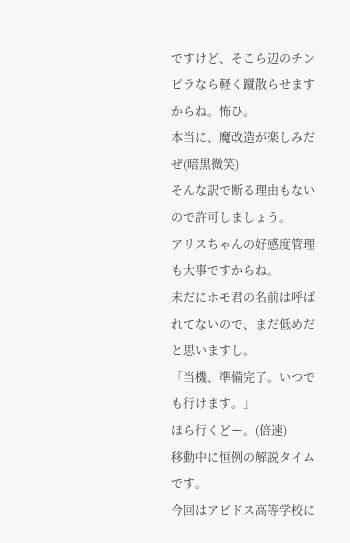ですけど、そこら辺のチンピラなら軽く蹴散らせますからね。怖ひ。
本当に、魔改造が楽しみだぜ(暗黒微笑)
そんな訳で断る理由もないので許可しましょう。
アリスちゃんの好感度管理も大事ですからね。
未だにホモ君の名前は呼ばれてないので、まだ低めだと思いますし。
「当機、準備完了。いつでも行けます。」
ほら行くどー。(倍速)
移動中に恒例の解説タイムです。
今回はアビドス高等学校に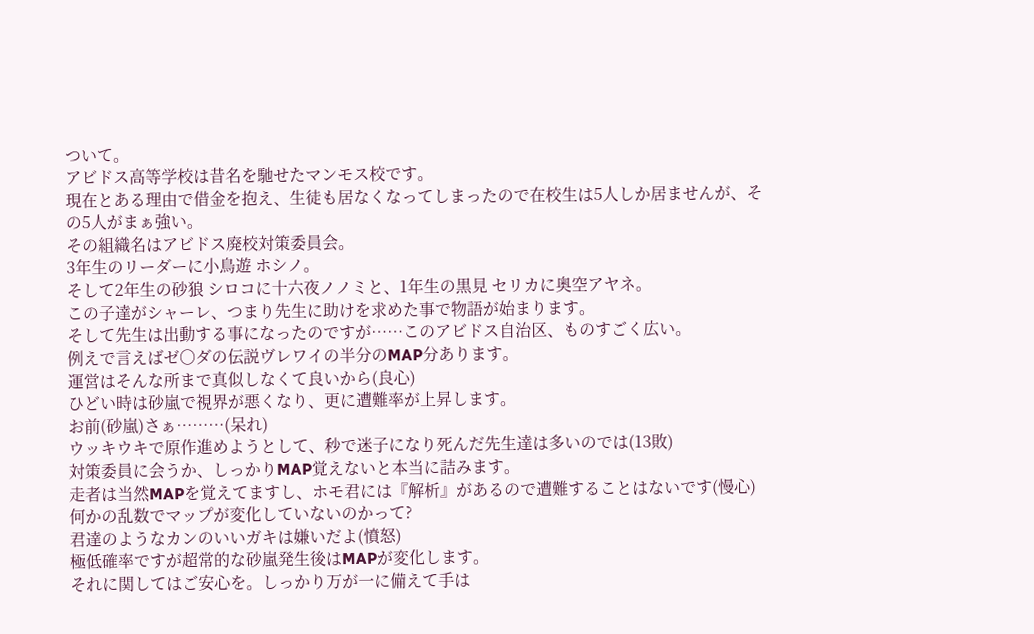ついて。
アビドス高等学校は昔名を馳せたマンモス校です。
現在とある理由で借金を抱え、生徒も居なくなってしまったので在校生は5人しか居ませんが、その5人がまぁ強い。
その組織名はアビドス廃校対策委員会。
3年生のリーダーに小鳥遊 ホシノ。
そして2年生の砂狼 シロコに十六夜ノノミと、1年生の黒見 セリカに奥空アヤネ。
この子達がシャーレ、つまり先生に助けを求めた事で物語が始まります。
そして先生は出動する事になったのですが……このアビドス自治区、ものすごく広い。
例えで言えばゼ〇ダの伝説ヴレワイの半分のMAP分あります。
運営はそんな所まで真似しなくて良いから(良心)
ひどい時は砂嵐で視界が悪くなり、更に遭難率が上昇します。
お前(砂嵐)さぁ………(呆れ)
ウッキウキで原作進めようとして、秒で迷子になり死んだ先生達は多いのでは(13敗)
対策委員に会うか、しっかりMAP覚えないと本当に詰みます。
走者は当然MAPを覚えてますし、ホモ君には『解析』があるので遭難することはないです(慢心)
何かの乱数でマップが変化していないのかって?
君達のようなカンのいいガキは嫌いだよ(憤怒)
極低確率ですが超常的な砂嵐発生後はMAPが変化します。
それに関してはご安心を。しっかり万が一に備えて手は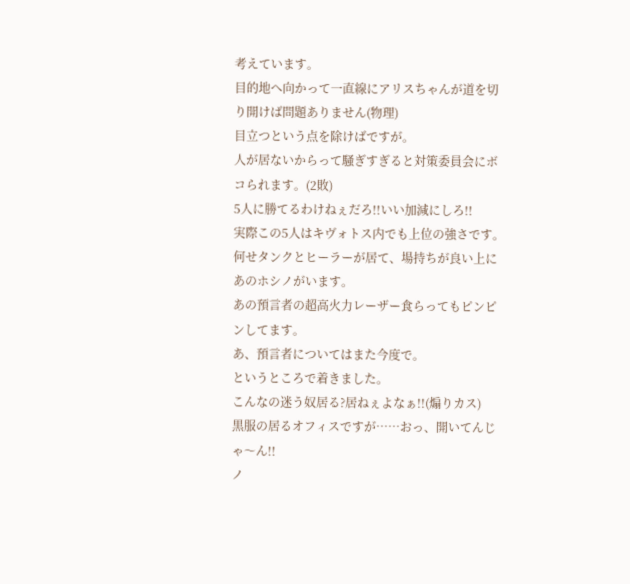考えています。
目的地へ向かって一直線にアリスちゃんが道を切り開けば問題ありません(物理)
目立つという点を除けばですが。
人が居ないからって騒ぎすぎると対策委員会にボコられます。(2敗)
5人に勝てるわけねぇだろ!!いい加減にしろ!!
実際この5人はキヴォトス内でも上位の強さです。
何せタンクとヒーラーが居て、場持ちが良い上にあのホシノがいます。
あの預言者の超高火力レーザー食らってもピンピンしてます。
あ、預言者についてはまた今度で。
というところで着きました。
こんなの迷う奴居る?居ねぇよなぁ!!(煽りカス)
黒服の居るオフィスですが……おっ、開いてんじゃ〜ん!!
ノ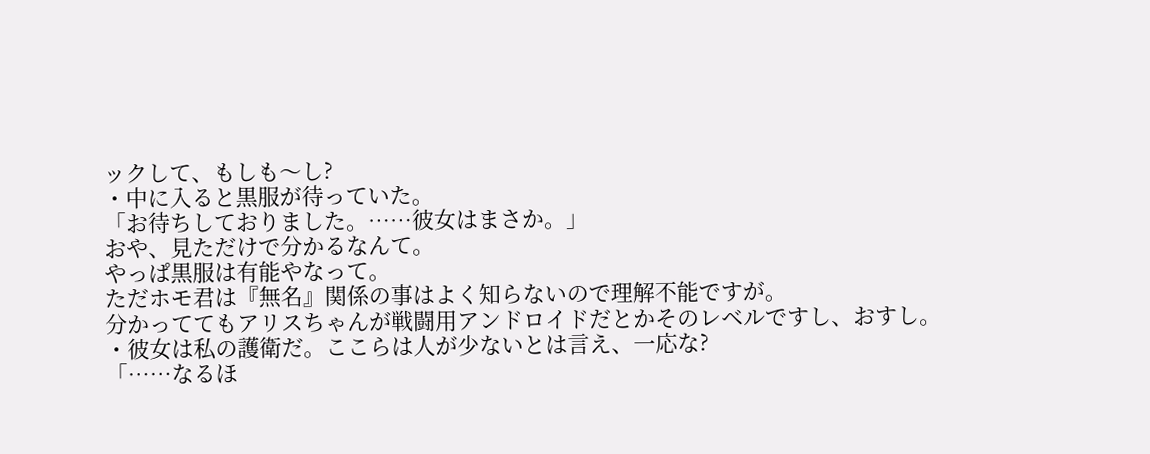ックして、もしも〜し?
・中に入ると黒服が待っていた。
「お待ちしておりました。……彼女はまさか。」
おや、見ただけで分かるなんて。
やっぱ黒服は有能やなって。
ただホモ君は『無名』関係の事はよく知らないので理解不能ですが。
分かっててもアリスちゃんが戦闘用アンドロイドだとかそのレベルですし、おすし。
・彼女は私の護衛だ。ここらは人が少ないとは言え、一応な?
「……なるほ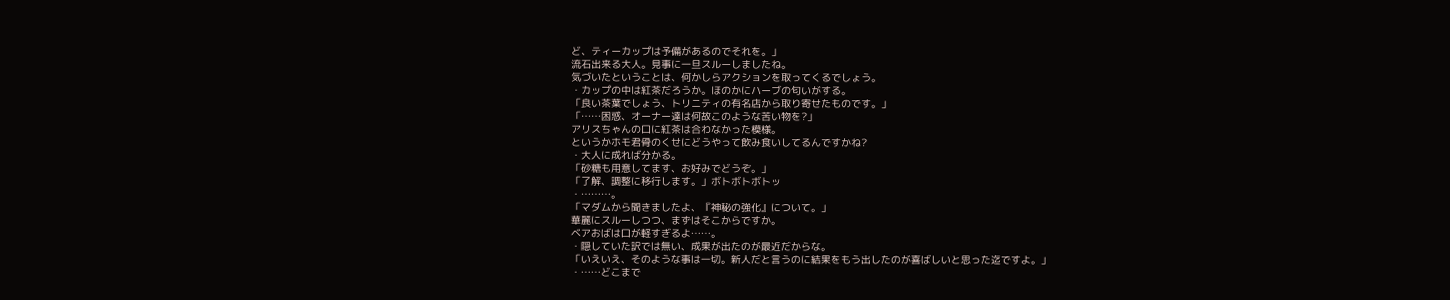ど、ティーカップは予備があるのでそれを。」
流石出来る大人。見事に一旦スルーしましたね。
気づいたということは、何かしらアクションを取ってくるでしょう。
・カップの中は紅茶だろうか。ほのかにハーブの匂いがする。
「良い茶葉でしょう、トリニティの有名店から取り寄せたものです。」
「……困惑、オーナー達は何故このような苦い物を?」
アリスちゃんの口に紅茶は合わなかった模様。
というかホモ君骨のくせにどうやって飲み食いしてるんですかね?
・大人に成れば分かる。
「砂糖も用意してます、お好みでどうぞ。」
「了解、調整に移行します。」ボトボトボトッ
・………。
「マダムから聞きましたよ、『神秘の強化』について。」
華麗にスルーしつつ、まずはそこからですか。
ベアおばは口が軽すぎるよ……。
・隠していた訳では無い、成果が出たのが最近だからな。
「いえいえ、そのような事は一切。新人だと言うのに結果をもう出したのが喜ばしいと思った迄ですよ。」
・……どこまで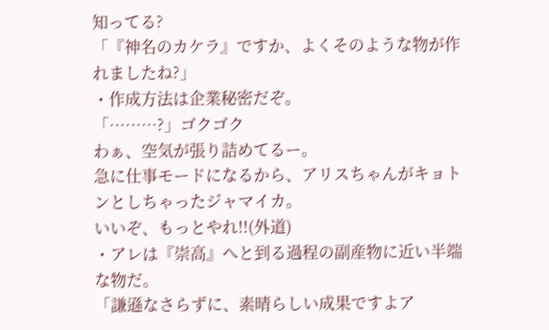知ってる?
「『神名のカケラ』ですか、よくそのような物が作れましたね?」
・作成方法は企業秘密だぞ。
「………?」ゴクゴク
わぁ、空気が張り詰めてるー。
急に仕事モードになるから、アリスちゃんがキョトンとしちゃったジャマイカ。
いいぞ、もっとやれ!!(外道)
・アレは『崇高』へと到る過程の副産物に近い半端な物だ。
「謙遜なさらずに、素晴らしい成果ですよア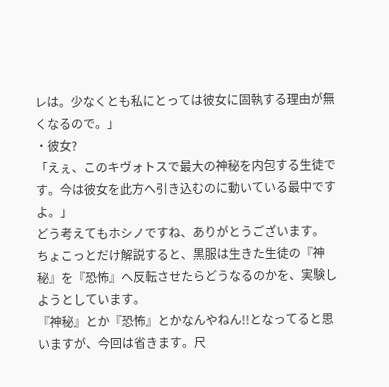レは。少なくとも私にとっては彼女に固執する理由が無くなるので。」
・彼女?
「えぇ、このキヴォトスで最大の神秘を内包する生徒です。今は彼女を此方へ引き込むのに動いている最中ですよ。」
どう考えてもホシノですね、ありがとうございます。
ちょこっとだけ解説すると、黒服は生きた生徒の『神秘』を『恐怖』へ反転させたらどうなるのかを、実験しようとしています。
『神秘』とか『恐怖』とかなんやねん!!となってると思いますが、今回は省きます。尺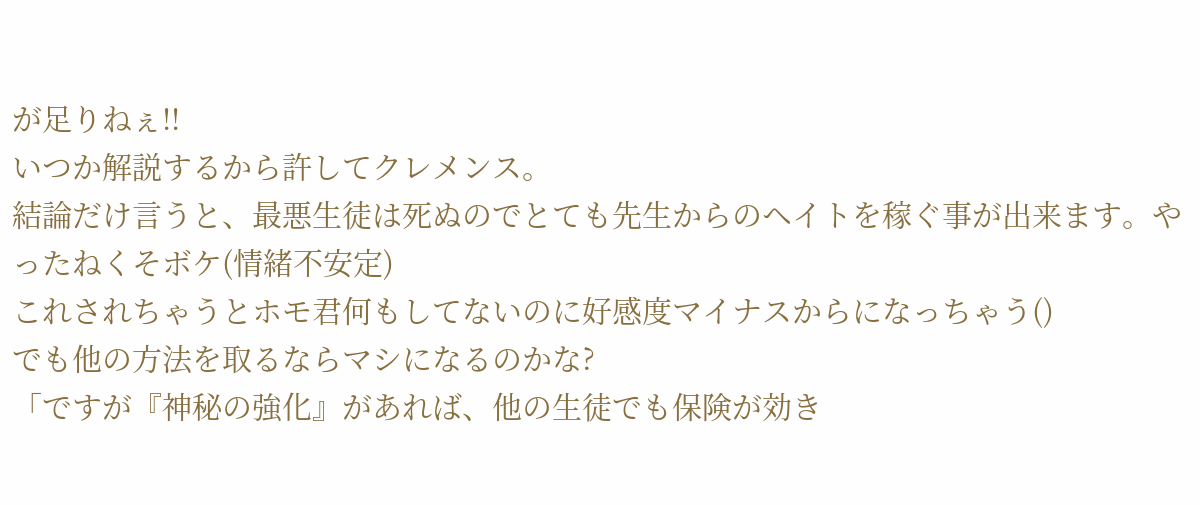が足りねぇ!!
いつか解説するから許してクレメンス。
結論だけ言うと、最悪生徒は死ぬのでとても先生からのヘイトを稼ぐ事が出来ます。やったねくそボケ(情緒不安定)
これされちゃうとホモ君何もしてないのに好感度マイナスからになっちゃう()
でも他の方法を取るならマシになるのかな?
「ですが『神秘の強化』があれば、他の生徒でも保険が効き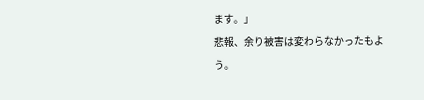ます。」
悲報、余り被害は変わらなかったもよう。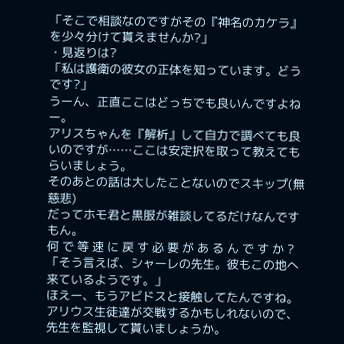「そこで相談なのですがその『神名のカケラ』を少々分けて貰えませんか?」
・見返りは?
「私は護衛の彼女の正体を知っています。どうです?」
うーん、正直ここはどっちでも良いんですよねー。
アリスちゃんを『解析』して自力で調べても良いのですが……ここは安定択を取って教えてもらいましょう。
そのあとの話は大したことないのでスキップ(無慈悲)
だってホモ君と黒服が雑談してるだけなんですもん。
何 で 等 速 に 戻 す 必 要 が あ る ん で す か ?
「そう言えば、シャーレの先生。彼もこの地へ来ているようです。」
ほえー、もうアビドスと接触してたんですね。
アリウス生徒達が交戦するかもしれないので、先生を監視して貰いましょうか。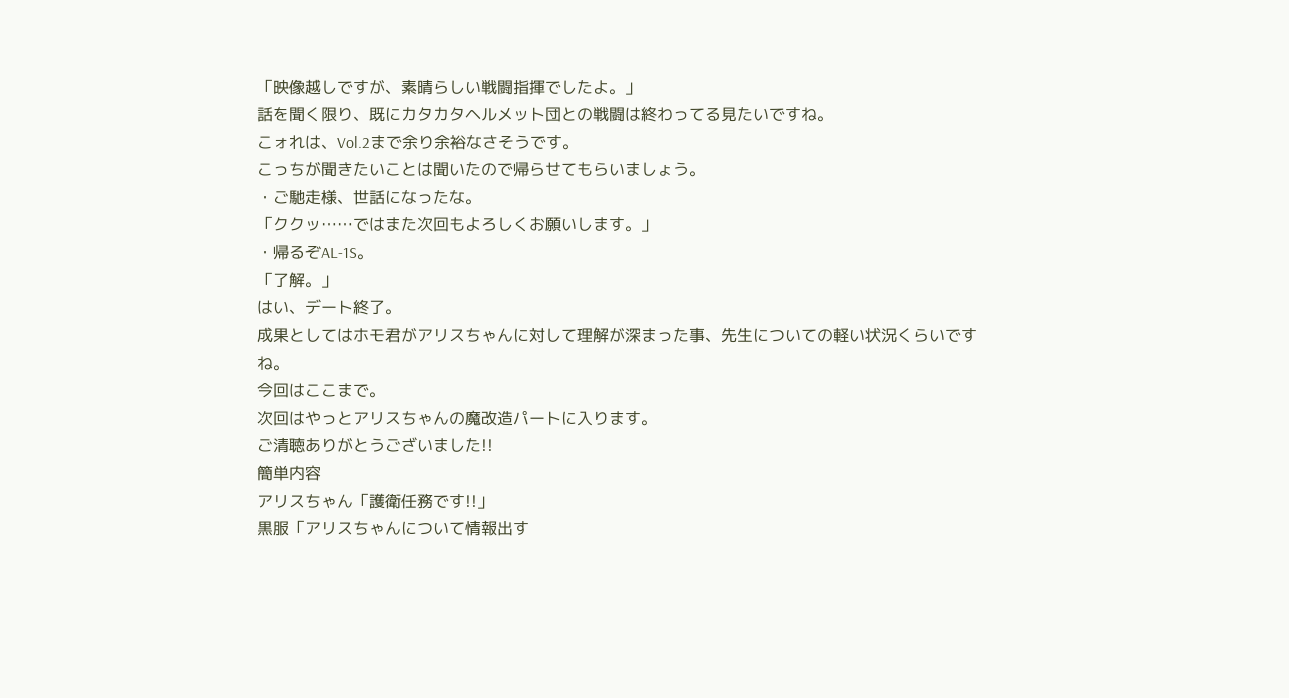「映像越しですが、素晴らしい戦闘指揮でしたよ。」
話を聞く限り、既にカタカタヘルメット団との戦闘は終わってる見たいですね。
こォれは、Vol.2まで余り余裕なさそうです。
こっちが聞きたいことは聞いたので帰らせてもらいましょう。
・ご馳走様、世話になったな。
「ククッ……ではまた次回もよろしくお願いします。」
・帰るぞAL-1S。
「了解。」
はい、デート終了。
成果としてはホモ君がアリスちゃんに対して理解が深まった事、先生についての軽い状況くらいですね。
今回はここまで。
次回はやっとアリスちゃんの魔改造パートに入ります。
ご清聴ありがとうございました!!
簡単内容
アリスちゃん「護衛任務です!!」
黒服「アリスちゃんについて情報出す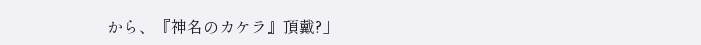から、『神名のカケラ』頂戴?」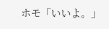ホモ「いいよ。」